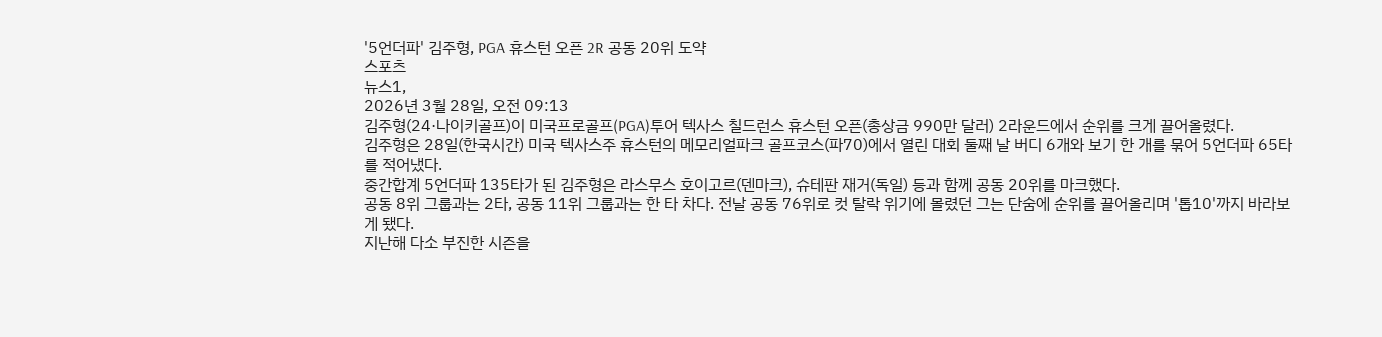'5언더파' 김주형, PGA 휴스턴 오픈 2R 공동 20위 도약
스포츠
뉴스1,
2026년 3월 28일, 오전 09:13
김주형(24·나이키골프)이 미국프로골프(PGA)투어 텍사스 칠드런스 휴스턴 오픈(총상금 990만 달러) 2라운드에서 순위를 크게 끌어올렸다.
김주형은 28일(한국시간) 미국 텍사스주 휴스턴의 메모리얼파크 골프코스(파70)에서 열린 대회 둘째 날 버디 6개와 보기 한 개를 묶어 5언더파 65타를 적어냈다.
중간합계 5언더파 135타가 된 김주형은 라스무스 호이고르(덴마크), 슈테판 재거(독일) 등과 함께 공동 20위를 마크했다.
공동 8위 그룹과는 2타, 공동 11위 그룹과는 한 타 차다. 전날 공동 76위로 컷 탈락 위기에 몰렸던 그는 단숨에 순위를 끌어올리며 '톱10'까지 바라보게 됐다.
지난해 다소 부진한 시즌을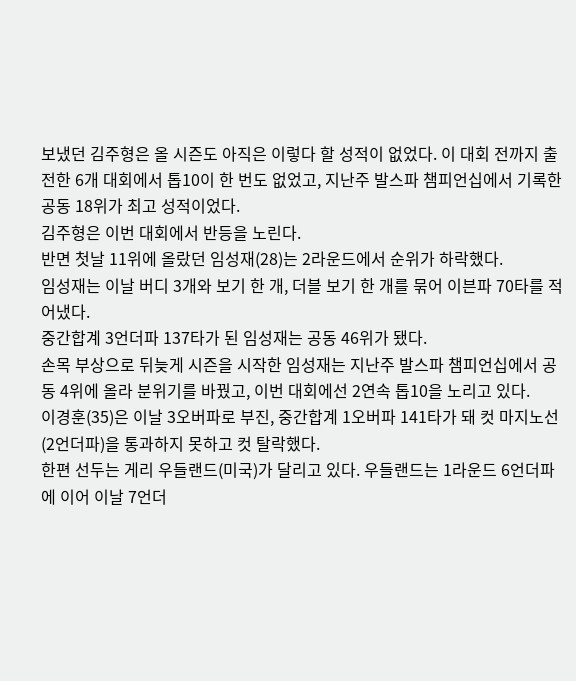보냈던 김주형은 올 시즌도 아직은 이렇다 할 성적이 없었다. 이 대회 전까지 출전한 6개 대회에서 톱10이 한 번도 없었고, 지난주 발스파 챔피언십에서 기록한 공동 18위가 최고 성적이었다.
김주형은 이번 대회에서 반등을 노린다.
반면 첫날 11위에 올랐던 임성재(28)는 2라운드에서 순위가 하락했다.
임성재는 이날 버디 3개와 보기 한 개, 더블 보기 한 개를 묶어 이븐파 70타를 적어냈다.
중간합계 3언더파 137타가 된 임성재는 공동 46위가 됐다.
손목 부상으로 뒤늦게 시즌을 시작한 임성재는 지난주 발스파 챔피언십에서 공동 4위에 올라 분위기를 바꿨고, 이번 대회에선 2연속 톱10을 노리고 있다.
이경훈(35)은 이날 3오버파로 부진, 중간합계 1오버파 141타가 돼 컷 마지노선(2언더파)을 통과하지 못하고 컷 탈락했다.
한편 선두는 게리 우들랜드(미국)가 달리고 있다. 우들랜드는 1라운드 6언더파에 이어 이날 7언더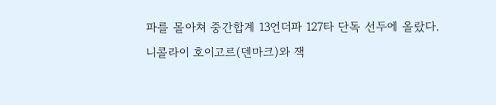파를 몰아쳐 중간합계 13언더파 127타 단독 선두에 올랐다.
니콜라이 호이고르(덴마크)와 잭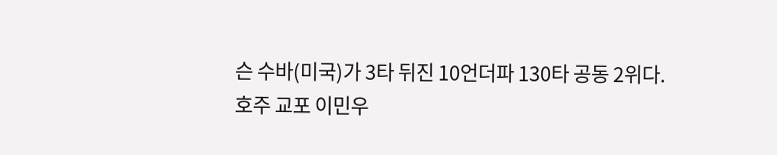슨 수바(미국)가 3타 뒤진 10언더파 130타 공동 2위다.
호주 교포 이민우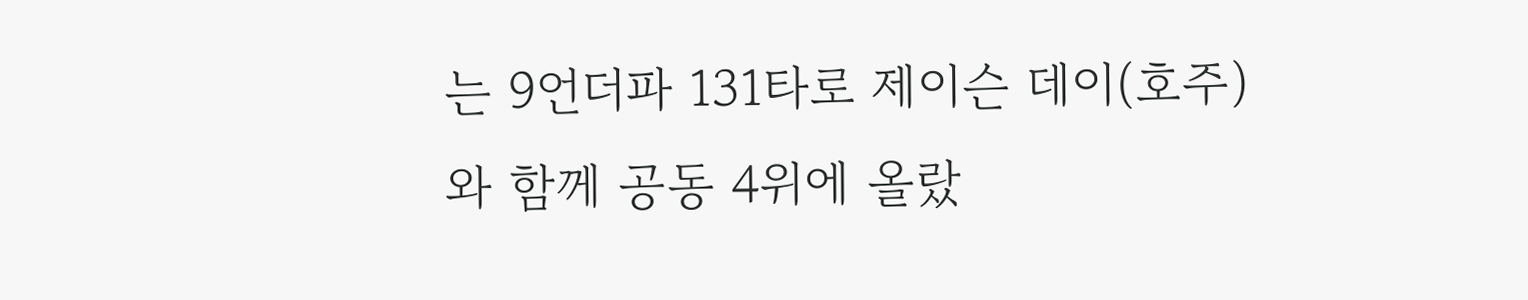는 9언더파 131타로 제이슨 데이(호주)와 함께 공동 4위에 올랐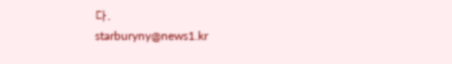다.
starburyny@news1.kr